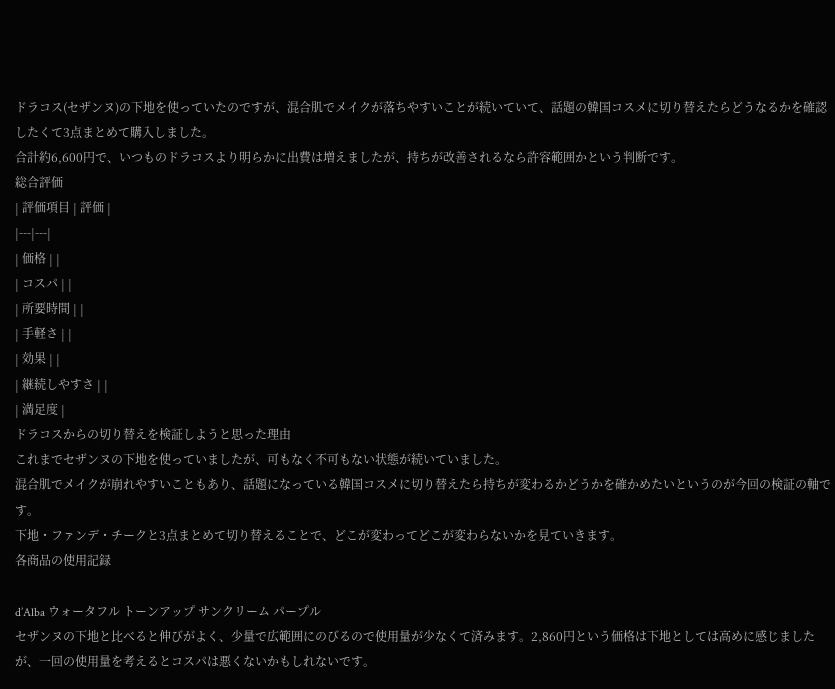ドラコス(セザンヌ)の下地を使っていたのですが、混合肌でメイクが落ちやすいことが続いていて、話題の韓国コスメに切り替えたらどうなるかを確認したくて3点まとめて購入しました。
合計約6,600円で、いつものドラコスより明らかに出費は増えましたが、持ちが改善されるなら許容範囲かという判断です。
総合評価
| 評価項目 | 評価 |
|---|---|
| 価格 | |
| コスパ | |
| 所要時間 | |
| 手軽さ | |
| 効果 | |
| 継続しやすさ | |
| 満足度 |
ドラコスからの切り替えを検証しようと思った理由
これまでセザンヌの下地を使っていましたが、可もなく不可もない状態が続いていました。
混合肌でメイクが崩れやすいこともあり、話題になっている韓国コスメに切り替えたら持ちが変わるかどうかを確かめたいというのが今回の検証の軸です。
下地・ファンデ・チークと3点まとめて切り替えることで、どこが変わってどこが変わらないかを見ていきます。
各商品の使用記録

d’Alba ウォータフル トーンアップ サンクリーム パープル
セザンヌの下地と比べると伸びがよく、少量で広範囲にのびるので使用量が少なくて済みます。2,860円という価格は下地としては高めに感じましたが、一回の使用量を考えるとコスパは悪くないかもしれないです。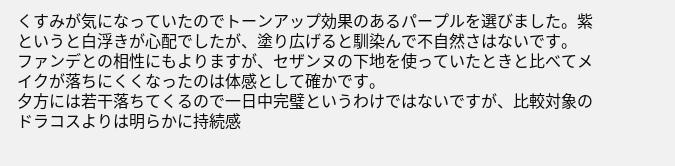くすみが気になっていたのでトーンアップ効果のあるパープルを選びました。紫というと白浮きが心配でしたが、塗り広げると馴染んで不自然さはないです。
ファンデとの相性にもよりますが、セザンヌの下地を使っていたときと比べてメイクが落ちにくくなったのは体感として確かです。
夕方には若干落ちてくるので一日中完璧というわけではないですが、比較対象のドラコスよりは明らかに持続感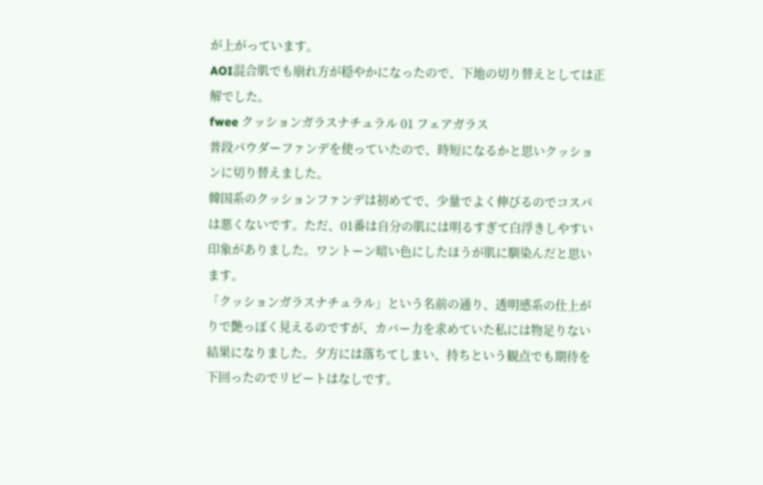が上がっています。
AOI混合肌でも崩れ方が穏やかになったので、下地の切り替えとしては正解でした。
fwee クッションガラスナチュラル 01 フェアガラス
普段パウダーファンデを使っていたので、時短になるかと思いクッションに切り替えました。
韓国系のクッションファンデは初めてで、少量でよく伸びるのでコスパは悪くないです。ただ、01番は自分の肌には明るすぎて白浮きしやすい印象がありました。ワントーン暗い色にしたほうが肌に馴染んだと思います。
「クッションガラスナチュラル」という名前の通り、透明感系の仕上がりで艶っぽく見えるのですが、カバー力を求めていた私には物足りない結果になりました。夕方には落ちてしまい、持ちという観点でも期待を下回ったのでリピートはなしです。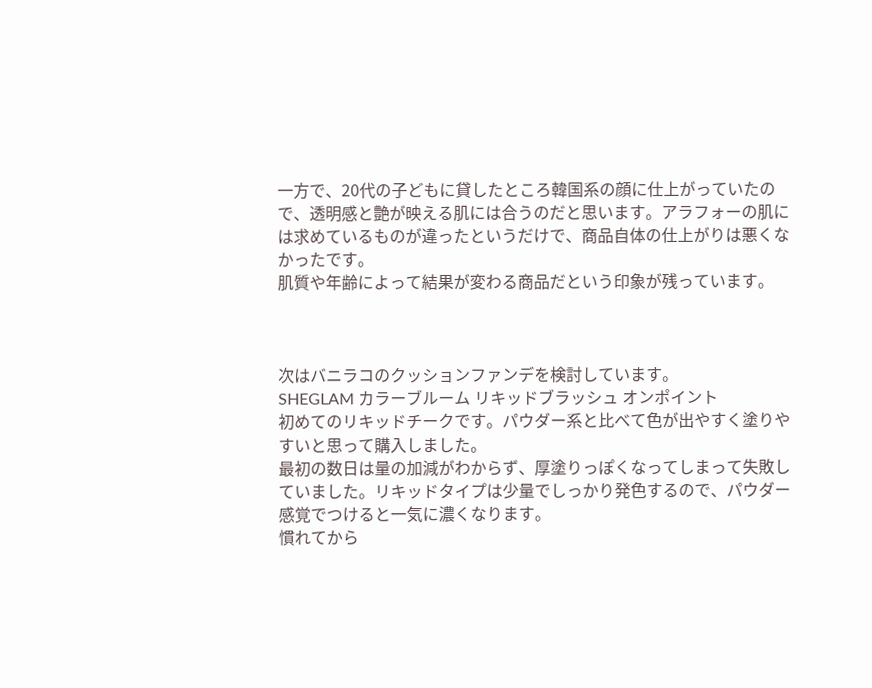一方で、20代の子どもに貸したところ韓国系の顔に仕上がっていたので、透明感と艶が映える肌には合うのだと思います。アラフォーの肌には求めているものが違ったというだけで、商品自体の仕上がりは悪くなかったです。
肌質や年齢によって結果が変わる商品だという印象が残っています。



次はバニラコのクッションファンデを検討しています。
SHEGLAM カラーブルーム リキッドブラッシュ オンポイント
初めてのリキッドチークです。パウダー系と比べて色が出やすく塗りやすいと思って購入しました。
最初の数日は量の加減がわからず、厚塗りっぽくなってしまって失敗していました。リキッドタイプは少量でしっかり発色するので、パウダー感覚でつけると一気に濃くなります。
慣れてから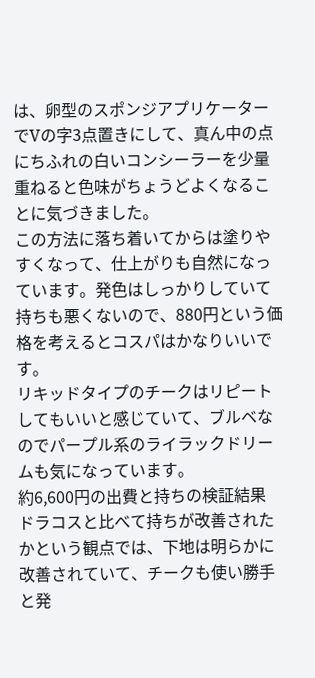は、卵型のスポンジアプリケーターでVの字3点置きにして、真ん中の点にちふれの白いコンシーラーを少量重ねると色味がちょうどよくなることに気づきました。
この方法に落ち着いてからは塗りやすくなって、仕上がりも自然になっています。発色はしっかりしていて持ちも悪くないので、880円という価格を考えるとコスパはかなりいいです。
リキッドタイプのチークはリピートしてもいいと感じていて、ブルベなのでパープル系のライラックドリームも気になっています。
約6,600円の出費と持ちの検証結果
ドラコスと比べて持ちが改善されたかという観点では、下地は明らかに改善されていて、チークも使い勝手と発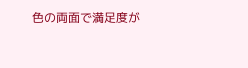色の両面で満足度が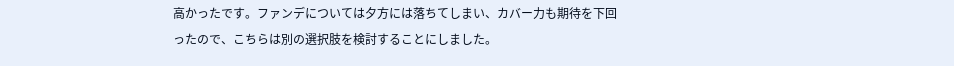高かったです。ファンデについては夕方には落ちてしまい、カバー力も期待を下回ったので、こちらは別の選択肢を検討することにしました。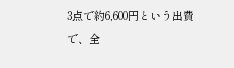3点で約6,600円という出費で、全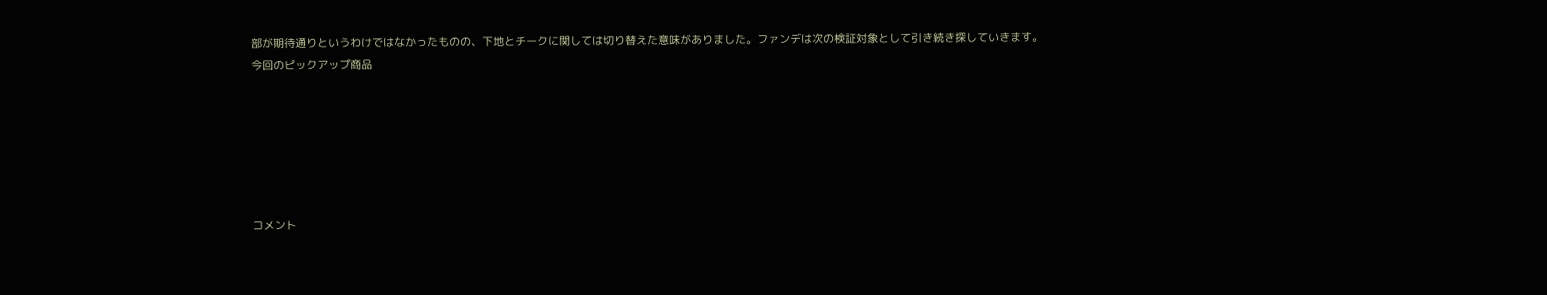部が期待通りというわけではなかったものの、下地とチークに関しては切り替えた意味がありました。ファンデは次の検証対象として引き続き探していきます。
今回のピックアップ商品






コメント